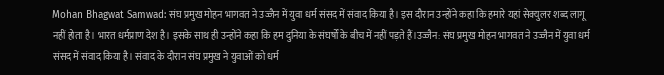Mohan Bhagwat Samwad: संघ प्रमुख मोहन भागवत ने उज्जैन में युवा धर्म संसद में संवाद किया है। इस दौरान उन्होंने कहा कि हमारे यहां सेक्युलर शब्द लागू नहीं होता है। भारत धर्मप्राण देश है। इसके साथ ही उन्होंने कहा कि हम दुनिया के संघर्षों के बीच में नहीं पड़ते हैं।उज्जैन: संघ प्रमुख मोहन भागवत ने उज्जैन में युवा धर्म संसद में संवाद किया है। संवाद के दौरान संघ प्रमुख ने युवाओं को धर्म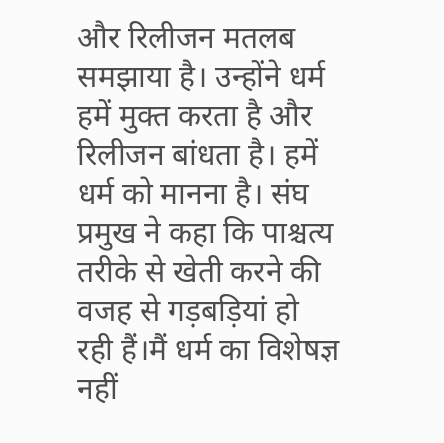और रिलीजन मतलब समझाया है। उन्होंने धर्म हमें मुक्त करता है और रिलीजन बांधता है। हमें धर्म को मानना है। संघ प्रमुख ने कहा कि पाश्चत्य तरीके से खेती करने की वजह से गड़बड़ियां हो रही हैं।मैं धर्म का विशेषज्ञ नहीं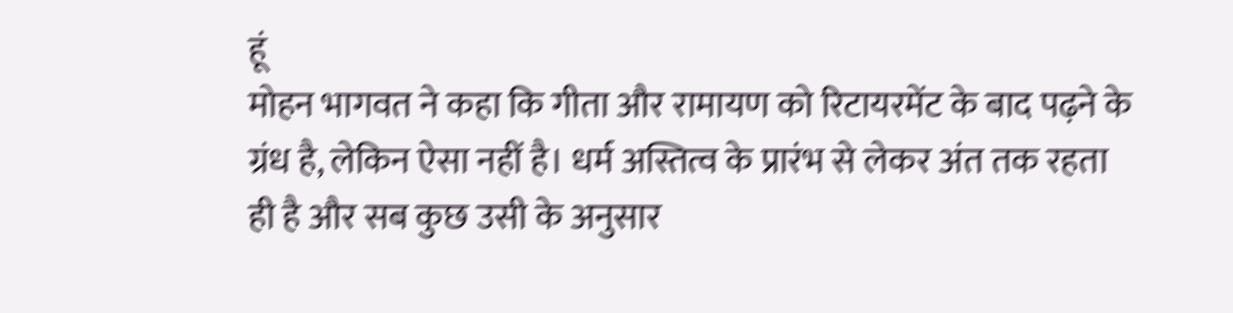हूं
मोहन भागवत ने कहा कि गीता और रामायण को रिटायरमेंट के बाद पढ़ने के ग्रंध है, लेकिन ऐसा नहीं है। धर्म अस्तित्व के प्रारंभ से लेकर अंत तक रहता ही है और सब कुछ उसी के अनुसार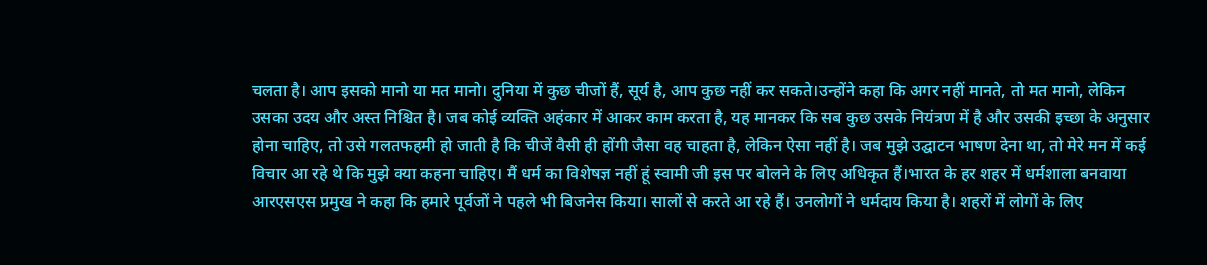चलता है। आप इसको मानो या मत मानो। दुनिया में कुछ चीजों हैं, सूर्य है, आप कुछ नहीं कर सकते।उन्होंने कहा कि अगर नहीं मानते, तो मत मानो, लेकिन उसका उदय और अस्त निश्चित है। जब कोई व्यक्ति अहंकार में आकर काम करता है, यह मानकर कि सब कुछ उसके नियंत्रण में है और उसकी इच्छा के अनुसार होना चाहिए, तो उसे गलतफहमी हो जाती है कि चीजें वैसी ही होंगी जैसा वह चाहता है, लेकिन ऐसा नहीं है। जब मुझे उद्घाटन भाषण देना था, तो मेरे मन में कई विचार आ रहे थे कि मुझे क्या कहना चाहिए। मैं धर्म का विशेषज्ञ नहीं हूं स्वामी जी इस पर बोलने के लिए अधिकृत हैं।भारत के हर शहर में धर्मशाला बनवाया
आरएसएस प्रमुख ने कहा कि हमारे पूर्वजों ने पहले भी बिजनेस किया। सालों से करते आ रहे हैं। उनलोगों ने धर्मदाय किया है। शहरों में लोगों के लिए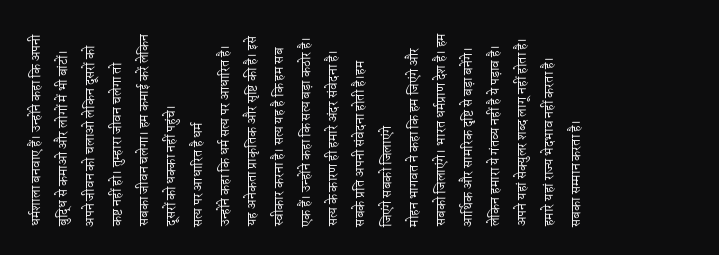धर्मशाला बनवाए हैं। उन्होंने कहा कि अपनी बुद्धि से कमाओ और लोगों में भी बांटों। अपने जीवन को चलाओ लेकिन दूसरों को कष्ट नहीं हो। तुम्हारा जीवन चलेगा तो सबका जीवन चलेगा। हम कमाई करें लेकिन दूसरों को धक्का नहीं पहुंचे।
सत्य पर आधारित है धर्म
उन्होंने कहा कि धर्म सत्य पर आधारित है। यह अनेकता प्राकृतिक और सृष्टि की है। इसे स्वीकार करना है। सत्य यह है कि हम सब एक हैं। उन्होंने कहा कि सत्य बड़ा कठोर है। सत्य के कारण ही हमारे अंदर संवेदना है। सबके प्रति अपनी संवेदना होती है।हम जिएंगे सबको जिलाएंगे
मोहन भागवत ने कहा कि हम जिएंगे और सबको जिलाएंगे। भारत धर्मप्राण देश है। हम आर्थिक और सामरिक दृष्टि से बड़ा बनेंगे। लेकिन हमारा ये गंतव्य नहीं है ये पड़ाव है। अपने यहां सेक्युलर शब्द लागू नहीं होता है। हमारे यहां राज्य भेदभाव नहीं करता है। सबका सम्मान करता है।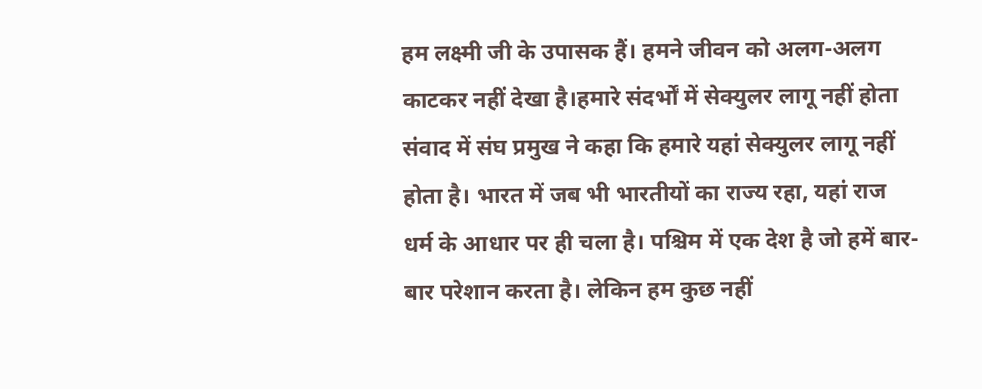हम लक्ष्मी जी के उपासक हैं। हमने जीवन को अलग-अलग काटकर नहीं देखा है।हमारे संदर्भों में सेक्युलर लागू नहीं होता
संवाद में संघ प्रमुख ने कहा कि हमारे यहां सेक्युलर लागू नहीं होता है। भारत में जब भी भारतीयों का राज्य रहा, यहां राज धर्म के आधार पर ही चला है। पश्चिम में एक देश है जो हमें बार-बार परेशान करता है। लेकिन हम कुछ नहीं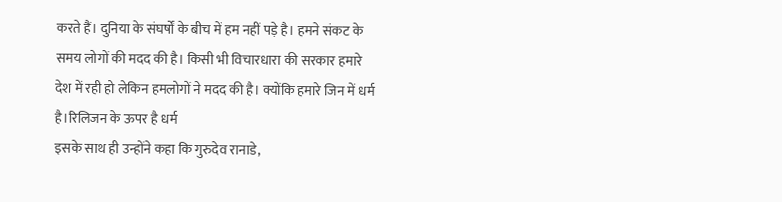करते हैं। दुनिया के संघर्षों के बीच में हम नहीं पड़े है। हमने संकट के समय लोगों की मदद की है। किसी भी विचारधारा की सरकार हमारे देश में रही हो लेकिन हमलोगों ने मदद की है। क्योंकि हमारे जिन में धर्म है।रिलिजन के ऊपर है धर्म
इसके साथ ही उन्होंने कहा कि गुरुदेव रानाडे,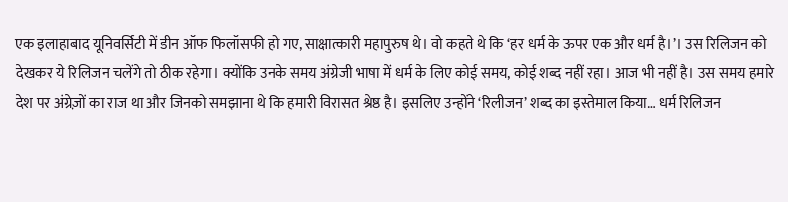एक इलाहाबाद यूनिवर्सिटी में डीन ऑफ फिलॉसफी हो गए, साक्षात्कारी महापुरुष थे। वो कहते थे कि ‘हर धर्म के ऊपर एक और धर्म है।’। उस रिलिजन को देखकर ये रिलिजन चलेंगे तो ठीक रहेगा। क्योंकि उनके समय अंग्रेजी भाषा में धर्म के लिए कोई समय, कोई शब्द नहीं रहा। आज भी नहीं है। उस समय हमारे देश पर अंग्रेज़ों का राज था और जिनको समझाना थे कि हमारी विरासत श्रेष्ठ है। इसलिए उन्होंने ‘रिलीजन’ शब्द का इस्तेमाल किया… धर्म रिलिजन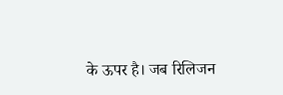के ऊपर है। जब रिलिजन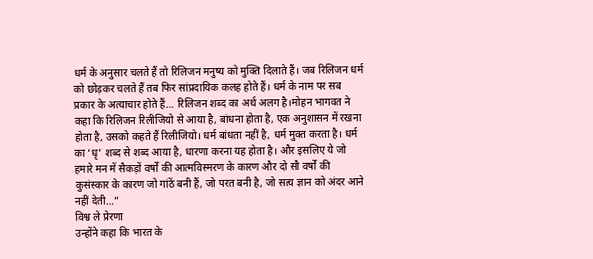धर्म के अनुसार चलते हैं तो रिलिजन मनुष्य को मुक्ति दिलाते हैं। जब रिलिजन धर्म को छोड़कर चलते हैं तब फिर सांप्रदायिक कलह होते हैं। धर्म के नाम पर सब प्रकार के अत्याचार होते हैं… रिलिजन शब्द का अर्थ अलग है।मोहन भागवत ने कहा कि रिलिजन रिलीजियो से आया है, बांधना होता है, एक अनुशासन में रखना होता है, उसको कहते हैं रिलीजियो। धर्म बांधता नहीं है, धर्म मुक्त करता है। धर्म का ‘धृ’ शब्द से शब्द आया है, धारणा करना यह होता है। और इसलिए ये जो हमारे मन में सैकड़ों वर्षों की आत्मविस्मरण के कारण और दो सौ वर्षों की कुसंस्कार के कारण जो गांठें बनी हैं, जो परत बनी है, जो सत्य ज्ञान को अंदर आने नहीं देती…”
विश्व ले प्रेरणा
उन्होंने कहा कि भारत के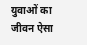युवाओं का जीवन ऐसा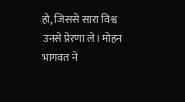हो, जिससे सारा विश्व उनसे प्रेरणा ले। मोहन भागवत ने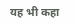यह भी कहा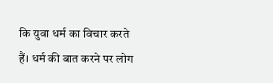कि युवा धर्म का विचार करते हैं। धर्म की बात करने पर लोग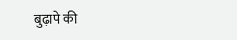बुढ़ापे की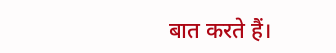बात करते हैं।